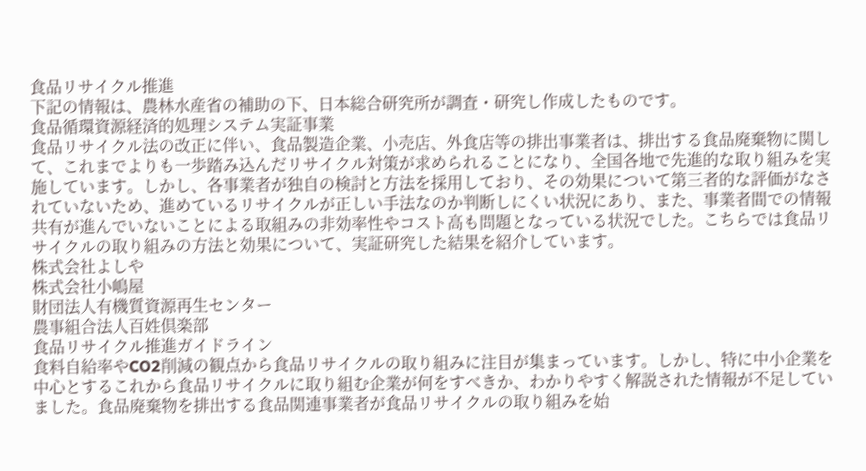食品リサイクル推進
下記の情報は、農林水産省の補助の下、日本総合研究所が調査・研究し作成したものです。
食品循環資源経済的処理システム実証事業
食品リサイクル法の改正に伴い、食品製造企業、小売店、外食店等の排出事業者は、排出する食品廃棄物に関して、これまでよりも一歩踏み込んだリサイクル対策が求められることになり、全国各地で先進的な取り組みを実施しています。しかし、各事業者が独自の検討と方法を採用しており、その効果について第三者的な評価がなされていないため、進めているリサイクルが正しい手法なのか判断しにくい状況にあり、また、事業者間での情報共有が進んでいないことによる取組みの非効率性やコスト高も問題となっている状況でした。こちらでは食品リサイクルの取り組みの方法と効果について、実証研究した結果を紹介しています。
株式会社よしや
株式会社小嶋屋
財団法人有機質資源再生センター
農事組合法人百姓倶楽部
食品リサイクル推進ガイドライン
食料自給率やCO2削減の観点から食品リサイクルの取り組みに注目が集まっています。しかし、特に中小企業を中心とするこれから食品リサイクルに取り組む企業が何をすべきか、わかりやすく解説された情報が不足していました。食品廃棄物を排出する食品関連事業者が食品リサイクルの取り組みを始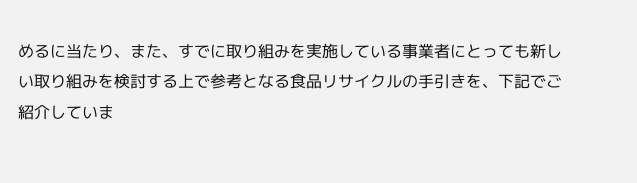めるに当たり、また、すでに取り組みを実施している事業者にとっても新しい取り組みを検討する上で参考となる食品リサイクルの手引きを、下記でご紹介していま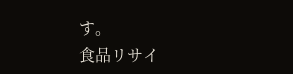す。
食品リサイ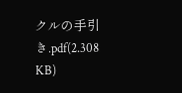クルの手引き.pdf(2.308 KB)